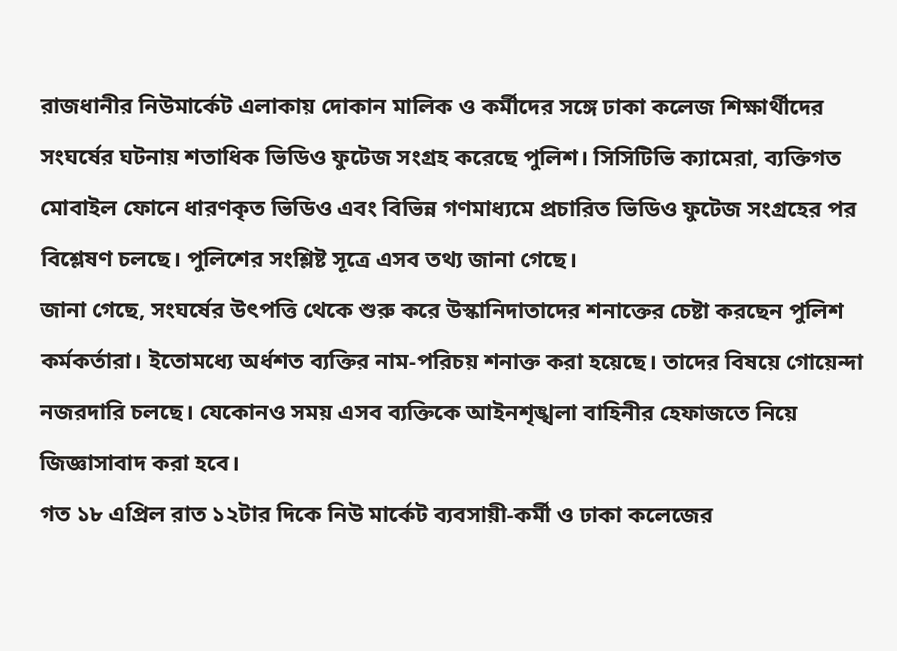রাজধানীর নিউমার্কেট এলাকায় দোকান মালিক ও কর্মীদের সঙ্গে ঢাকা কলেজ শিক্ষার্থীদের সংঘর্ষের ঘটনায় শতাধিক ভিডিও ফুটেজ সংগ্রহ করেছে পুলিশ। সিসিটিভি ক্যামেরা, ব্যক্তিগত মোবাইল ফোনে ধারণকৃত ভিডিও এবং বিভিন্ন গণমাধ্যমে প্রচারিত ভিডিও ফুটেজ সংগ্রহের পর বিশ্লেষণ চলছে। পুলিশের সংশ্লিষ্ট সূত্রে এসব তথ্য জানা গেছে।
জানা গেছে, সংঘর্ষের উৎপত্তি থেকে শুরু করে উস্কানিদাতাদের শনাক্তের চেষ্টা করছেন পুলিশ কর্মকর্তারা। ইতোমধ্যে অর্ধশত ব্যক্তির নাম-পরিচয় শনাক্ত করা হয়েছে। তাদের বিষয়ে গোয়েন্দা নজরদারি চলছে। যেকোনও সময় এসব ব্যক্তিকে আইনশৃঙ্খলা বাহিনীর হেফাজতে নিয়ে জিজ্ঞাসাবাদ করা হবে।
গত ১৮ এপ্রিল রাত ১২টার দিকে নিউ মার্কেট ব্যবসায়ী-কর্মী ও ঢাকা কলেজের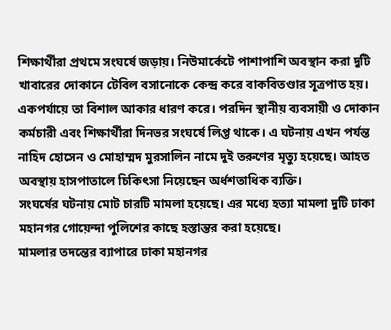শিক্ষার্থীরা প্রথমে সংঘর্ষে জড়ায়। নিউমার্কেটে পাশাপাশি অবস্থান করা দুটি খাবারের দোকানে টেবিল বসানোকে কেন্দ্র করে বাকবিতণ্ডার সূত্রপাত হয়। একপর্যায়ে তা বিশাল আকার ধারণ করে। পরদিন স্থানীয় ব্যবসায়ী ও দোকান কর্মচারী এবং শিক্ষার্থীরা দিনভর সংঘর্ষে লিপ্ত থাকে। এ ঘটনায় এখন পর্যন্ত নাহিদ হোসেন ও মোহাম্মদ মুরসালিন নামে দুই তরুণের মৃত্যু হয়েছে। আহত অবস্থায় হাসপাতালে চিকিৎসা নিয়েছেন অর্ধশতাধিক ব্যক্তি।
সংঘর্ষের ঘটনায় মোট চারটি মামলা হয়েছে। এর মধ্যে হত্যা মামলা দুটি ঢাকা মহানগর গোয়েন্দা পুলিশের কাছে হস্তান্তর করা হয়েছে।
মামলার তদন্তের ব্যাপারে ঢাকা মহানগর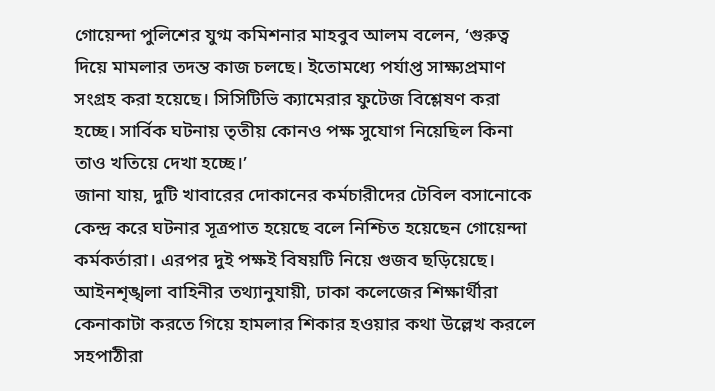গোয়েন্দা পুলিশের যুগ্ম কমিশনার মাহবুব আলম বলেন, ‘গুরুত্ব দিয়ে মামলার তদন্ত কাজ চলছে। ইতোমধ্যে পর্যাপ্ত সাক্ষ্যপ্রমাণ সংগ্রহ করা হয়েছে। সিসিটিভি ক্যামেরার ফুটেজ বিশ্লেষণ করা হচ্ছে। সার্বিক ঘটনায় তৃতীয় কোনও পক্ষ সুযোগ নিয়েছিল কিনা তাও খতিয়ে দেখা হচ্ছে।’
জানা যায়, দুটি খাবারের দোকানের কর্মচারীদের টেবিল বসানোকে কেন্দ্র করে ঘটনার সূত্রপাত হয়েছে বলে নিশ্চিত হয়েছেন গোয়েন্দা কর্মকর্তারা। এরপর দুই পক্ষই বিষয়টি নিয়ে গুজব ছড়িয়েছে।
আইনশৃঙ্খলা বাহিনীর তথ্যানুযায়ী, ঢাকা কলেজের শিক্ষার্থীরা কেনাকাটা করতে গিয়ে হামলার শিকার হওয়ার কথা উল্লেখ করলে সহপাঠীরা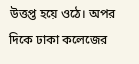উত্তপ্ত হয়ে ওঠে। অপর দিকে ঢাকা কলেজের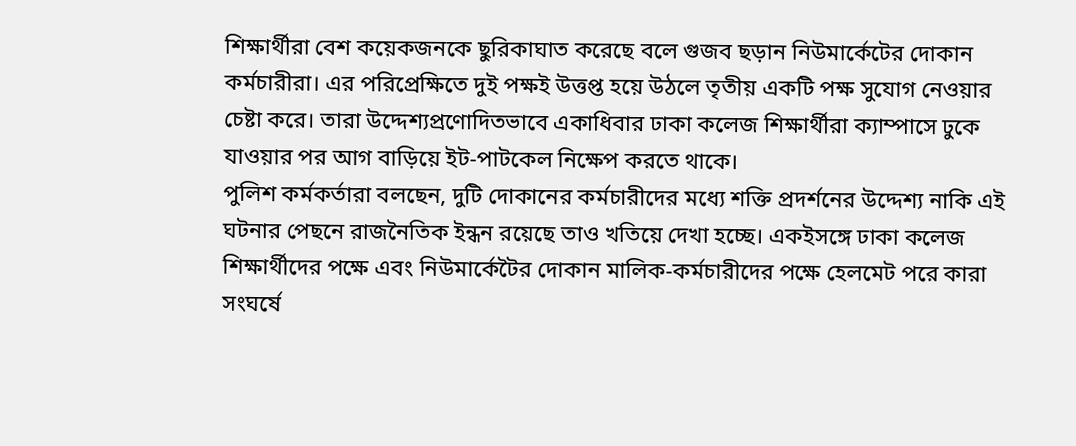শিক্ষার্থীরা বেশ কয়েকজনকে ছুরিকাঘাত করেছে বলে গুজব ছড়ান নিউমার্কেটের দোকান কর্মচারীরা। এর পরিপ্রেক্ষিতে দুই পক্ষই উত্তপ্ত হয়ে উঠলে তৃতীয় একটি পক্ষ সুযোগ নেওয়ার চেষ্টা করে। তারা উদ্দেশ্যপ্রণোদিতভাবে একাধিবার ঢাকা কলেজ শিক্ষার্থীরা ক্যাম্পাসে ঢুকে যাওয়ার পর আগ বাড়িয়ে ইট-পাটকেল নিক্ষেপ করতে থাকে।
পুলিশ কর্মকর্তারা বলছেন, দুটি দোকানের কর্মচারীদের মধ্যে শক্তি প্রদর্শনের উদ্দেশ্য নাকি এই ঘটনার পেছনে রাজনৈতিক ইন্ধন রয়েছে তাও খতিয়ে দেখা হচ্ছে। একইসঙ্গে ঢাকা কলেজ শিক্ষার্থীদের পক্ষে এবং নিউমার্কেটৈর দোকান মালিক-কর্মচারীদের পক্ষে হেলমেট পরে কারা সংঘর্ষে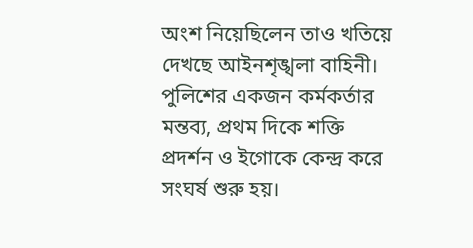অংশ নিয়েছিলেন তাও খতিয়ে দেখছে আইনশৃঙ্খলা বাহিনী।
পুলিশের একজন কর্মকর্তার মন্তব্য, প্রথম দিকে শক্তি প্রদর্শন ও ইগোকে কেন্দ্র করে সংঘর্ষ শুরু হয়।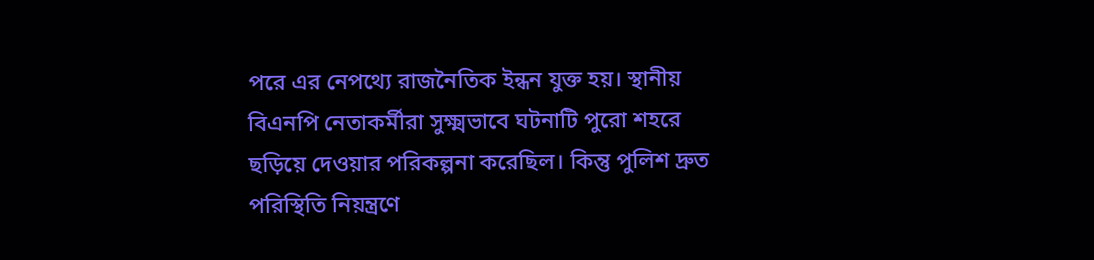পরে এর নেপথ্যে রাজনৈতিক ইন্ধন যুক্ত হয়। স্থানীয় বিএনপি নেতাকর্মীরা সুক্ষ্মভাবে ঘটনাটি পুরো শহরে ছড়িয়ে দেওয়ার পরিকল্পনা করেছিল। কিন্তু পুলিশ দ্রুত পরিস্থিতি নিয়ন্ত্রণে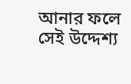আনার ফলে সেই উদ্দেশ্য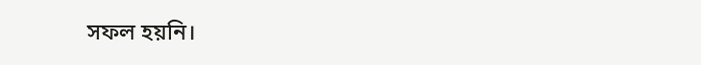সফল হয়নি।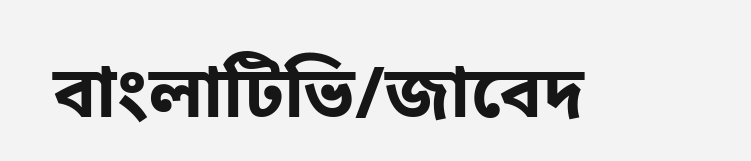বাংলাটিভি/জাবেদ